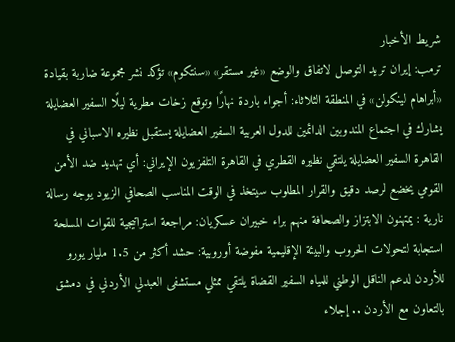شريط الأخبار
ترمب: إيران تريد التوصل لاتفاق والوضع «غير مستقر» «سنتكوم» تؤكد نشر مجموعة ضاربة بقيادة «أبراهام لينكولن» في المنطقة الثلاثاء: أجواء باردة نهارًا وتوقع زخات مطرية ليلًا السفير العضايلة يشارك في اجتماع المندوبين الدائمين للدول العربية السفير العضايلة يستقبل نظيره الاسباني في القاهرة السفير العضايلة يلتقي نظيره القطري في القاهرة التلفزيون الإيراني: أي تهديد ضد الأمن القومي يخضع لرصد دقيق والقرار المطلوب سيتخذ في الوقت المناسب الصحافي الزيود يوجه رسالة نارية : يمتهنون الابتزاز والصحافة منهم براء خبيران عسكريان: مراجعة استراتيجية للقوات المسلحة استجابة لتحولات الحروب والبيئة الإقليمية مفوضة أوروبية: حشد أكثر من 1.5 مليار يورو للأردن لدعم الناقل الوطني للمياه السفير القضاة يلتقي ممثلي مستشفى العبدلي الأردني في دمشق بالتعاون مع الأردن .. إجلاء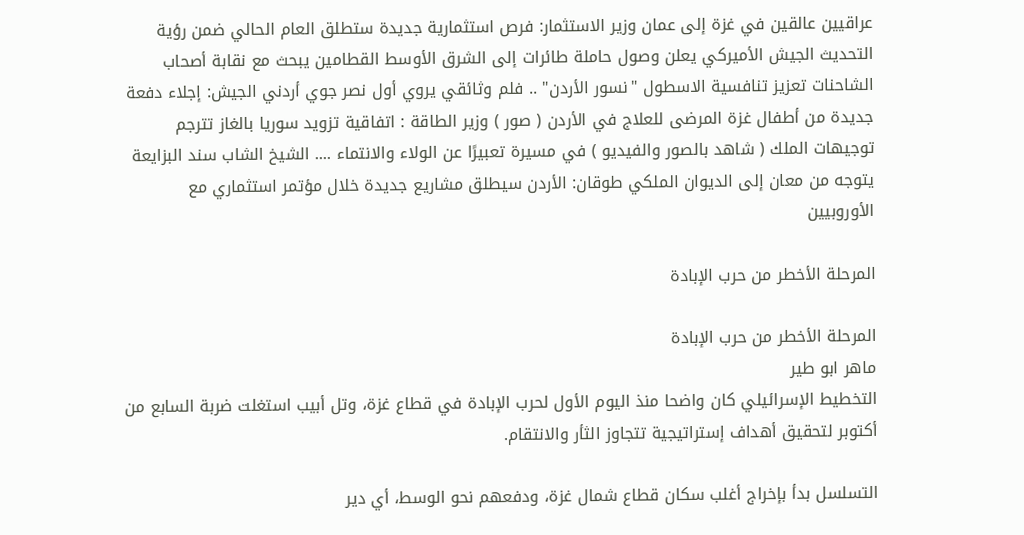عراقيين عالقين في غزة إلى عمان وزير الاستثمار: فرص استثمارية جديدة ستطلق العام الحالي ضمن رؤية التحديث الجيش الأميركي يعلن وصول حاملة طائرات إلى الشرق الأوسط القطامين يبحث مع نقابة أصحاب الشاحنات تعزيز تنافسية الاسطول "نسور الأردن" .. فلم وثائقي يروي أول نصر جوي أردني الجيش: إجلاء دفعة جديدة من أطفال غزة المرضى للعلاج في الأردن ( صور ) وزير الطاقة : اتفاقية تزويد سوريا بالغاز تترجم توجيهات الملك ( شاهد بالصور والفيديو ) في مسيرة تعبيرًا عن الولاء والانتماء .... الشيخ الشاب سند البزايعة يتوجه من معان إلى الديوان الملكي طوقان: الأردن سيطلق مشاريع جديدة خلال مؤتمر استثماري مع الأوروبيين

المرحلة الأخطر من حرب الإبادة

المرحلة الأخطر من حرب الإبادة
ماهر ابو طير
التخطيط الإسرائيلي كان واضحا منذ اليوم الأول لحرب الإبادة في قطاع غزة، وتل أبيب استغلت ضربة السابع من أكتوبر لتحقيق أهداف إستراتيجية تتجاوز الثأر والانتقام.

التسلسل بدأ بإخراج أغلب سكان قطاع شمال غزة، ودفعهم نحو الوسط، أي دير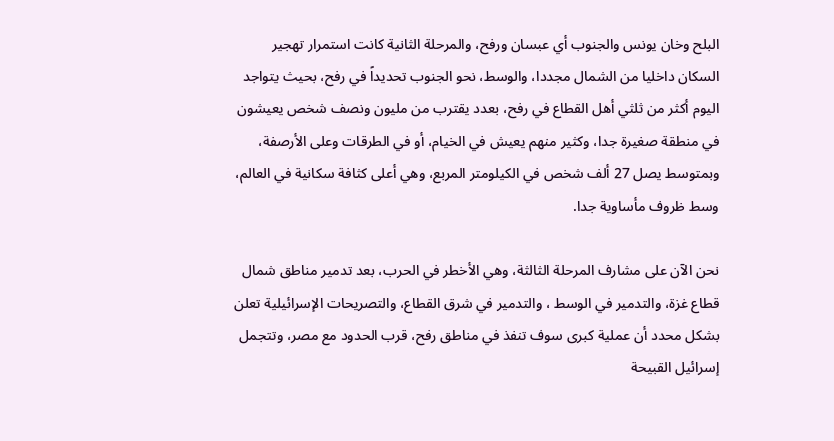البلح وخان يونس والجنوب أي عبسان ورفح، والمرحلة الثانية كانت استمرار تهجير السكان داخليا من الشمال مجددا، والوسط، نحو الجنوب تحديداً في رفح، بحيث يتواجد اليوم أكثر من ثلثي أهل القطاع في رفح، بعدد يقترب من مليون ونصف شخص يعيشون في منطقة صغيرة جدا، وكثير منهم يعيش في الخيام، أو في الطرقات وعلى الأرصفة، وبمتوسط يصل 27 ألف شخص في الكيلومتر المربع، وهي أعلى كثافة سكانية في العالم، وسط ظروف مأساوية جدا.

نحن الآن على مشارف المرحلة الثالثة، وهي الأخطر في الحرب، بعد تدمير مناطق شمال قطاع غزة، والتدمير في الوسط ، والتدمير في شرق القطاع، والتصريحات الإسرائيلية تعلن بشكل محدد أن عملية كبرى سوف تنفذ في مناطق رفح، قرب الحدود مع مصر، وتتجمل إسرائيل القبيحة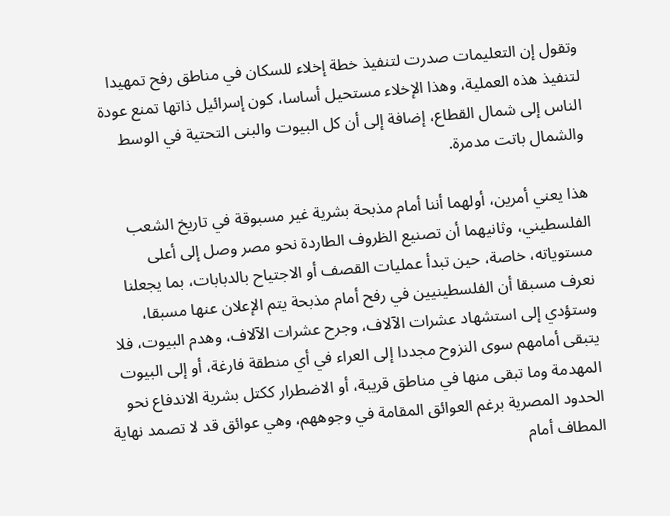وتقول إن التعليمات صدرت لتنفيذ خطة إخلاء للسكان في مناطق رفح تمهيدا لتنفيذ هذه العملية، وهذا الإخلاء مستحيل أساسا، كون إسرائيل ذاتها تمنع عودة الناس إلى شمال القطاع، إضافة إلى أن كل البيوت والبنى التحتية في الوسط والشمال باتت مدمرة.

هذا يعني أمرين، أولهما أننا أمام مذبحة بشرية غير مسبوقة في تاريخ الشعب الفلسطيني، وثانيهما أن تصنيع الظروف الطاردة نحو مصر وصل إلى أعلى مستوياته، خاصة، حين تبدأ عمليات القصف أو الاجتياح بالدبابات، بما يجعلنا نعرف مسبقا أن الفلسطينيين في رفح أمام مذبحة يتم الإعلان عنها مسبقا، وستؤدي إلى استشهاد عشرات الآلاف، وجرح عشرات الآلاف، وهدم البيوت، فلا يتبقى أمامهم سوى النزوح مجددا إلى العراء في أي منطقة فارغة، أو إلى البيوت المهدمة وما تبقى منها في مناطق قريبة، أو الاضطرار ككتل بشرية الاندفاع نحو الحدود المصرية برغم العوائق المقامة في وجوههم، وهي عوائق قد لا تصمد نهاية المطاف أمام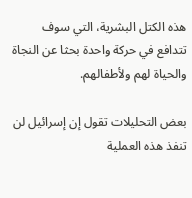هذه الكتل البشرية، التي سوف تتدافع في حركة واحدة بحثا عن النجاة والحياة لهم ولأطفالهم.

بعض التحليلات تقول إن إسرائيل لن تنفذ هذه العملية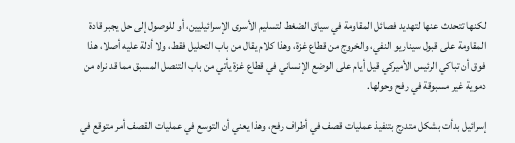لكنها تتحدث عنها لتهديد فصائل المقاومة في سياق الضغط لتسليم الأسرى الإسرائيليين، أو للوصول إلى حل يجبر قادة المقاومة على قبول سيناريو النفي، والخروج من قطاع غزة، وهذا كلام يقال من باب التحليل فقط، ولا أدلة عليه أصلا، هذا فوق أن تباكي الرئيس الأميركي قيل أيام على الوضع الإنساني في قطاع غزة يأتي من باب التنصل المسبق مما قد نراه من دموية غير مسبوقة في رفح وحولها.

إسرائيل بدأت بشكل متدرج بتنفيذ عمليات قصف في أطراف رفح، وهذا يعني أن التوسع في عمليات القصف أمر متوقع في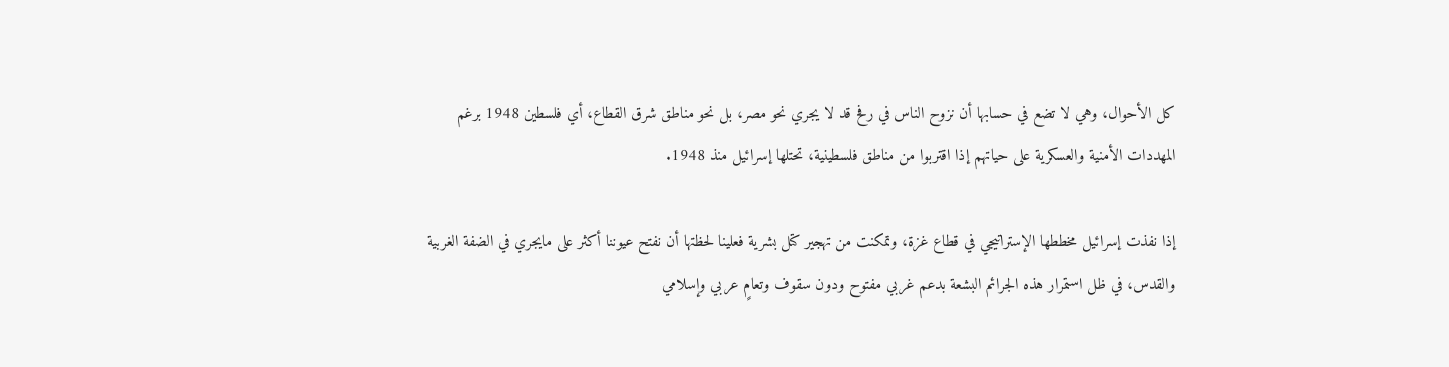كل الأحوال، وهي لا تضع في حسابها أن نزوح الناس في رفح قد لا يجري نحو مصر، بل نحو مناطق شرق القطاع، أي فلسطين 1948 برغم المهددات الأمنية والعسكرية على حياتهم إذا اقتربوا من مناطق فلسطينية، تحتلها إسرائيل منذ 1948.

إذا نفذت إسرائيل مخططها الإستراتيجي في قطاع غزة، وتمكنت من تهجير كتل بشرية فعلينا لحظتها أن نفتح عيوننا أكثر على مايجري في الضفة الغربية والقدس، في ظل استمرار هذه الجرائم البشعة بدعم غربي مفتوح ودون سقوف وتعامٍ عربي وإسلامي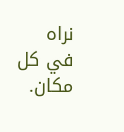نراه في كل مكان.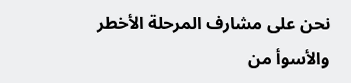نحن على مشارف المرحلة الأخطر والأسوأ من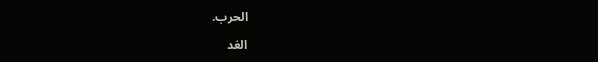الحرب.

الغد